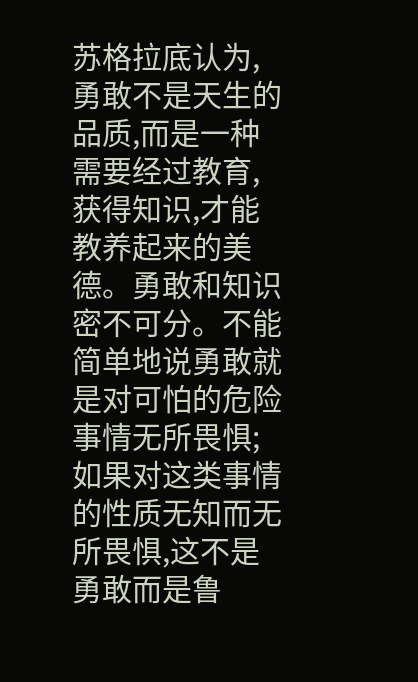苏格拉底认为,勇敢不是天生的品质,而是一种需要经过教育,获得知识,才能教养起来的美德。勇敢和知识密不可分。不能简单地说勇敢就是对可怕的危险事情无所畏惧;如果对这类事情的性质无知而无所畏惧,这不是勇敢而是鲁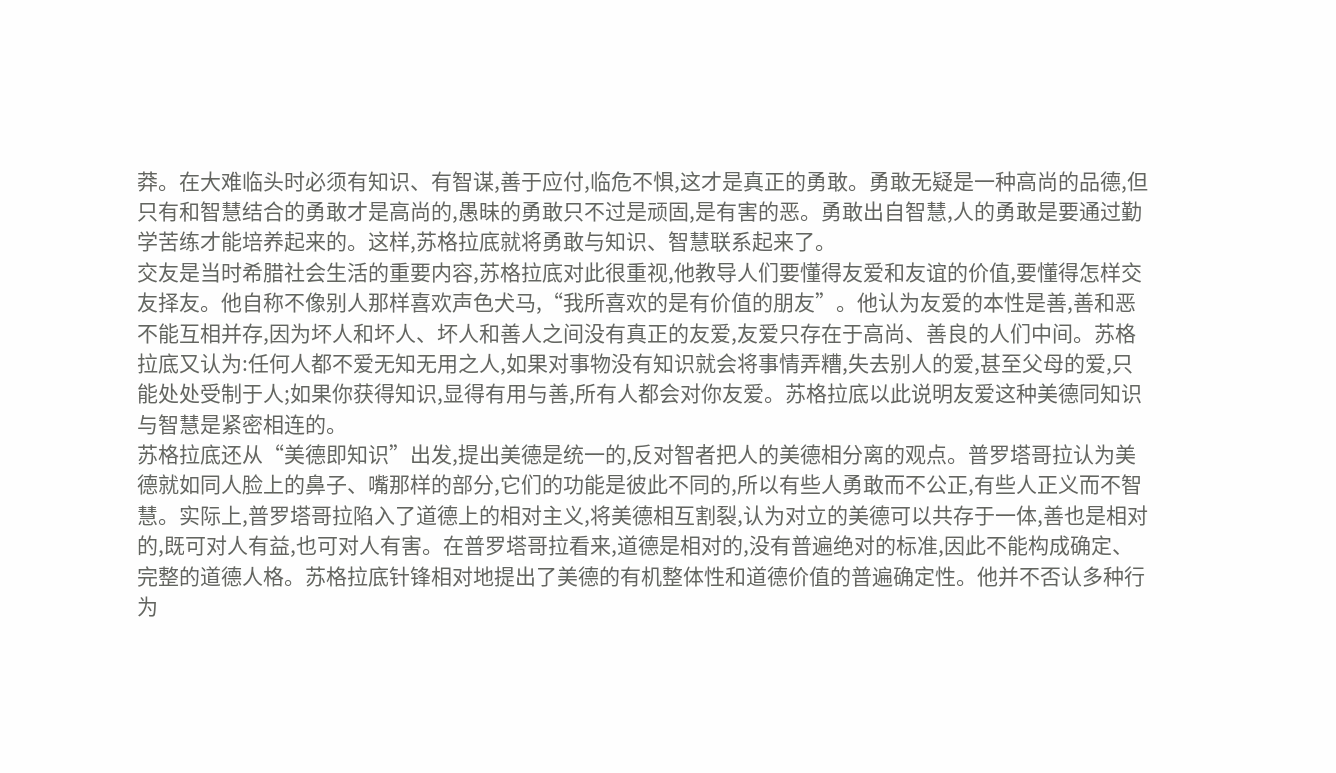莽。在大难临头时必须有知识、有智谋,善于应付,临危不惧,这才是真正的勇敢。勇敢无疑是一种高尚的品德,但只有和智慧结合的勇敢才是高尚的,愚昧的勇敢只不过是顽固,是有害的恶。勇敢出自智慧,人的勇敢是要通过勤学苦练才能培养起来的。这样,苏格拉底就将勇敢与知识、智慧联系起来了。
交友是当时希腊社会生活的重要内容,苏格拉底对此很重视,他教导人们要懂得友爱和友谊的价值,要懂得怎样交友择友。他自称不像别人那样喜欢声色犬马,“我所喜欢的是有价值的朋友”。他认为友爱的本性是善,善和恶不能互相并存,因为坏人和坏人、坏人和善人之间没有真正的友爱,友爱只存在于高尚、善良的人们中间。苏格拉底又认为:任何人都不爱无知无用之人,如果对事物没有知识就会将事情弄糟,失去别人的爱,甚至父母的爱,只能处处受制于人;如果你获得知识,显得有用与善,所有人都会对你友爱。苏格拉底以此说明友爱这种美德同知识与智慧是紧密相连的。
苏格拉底还从“美德即知识”出发,提出美德是统一的,反对智者把人的美德相分离的观点。普罗塔哥拉认为美德就如同人脸上的鼻子、嘴那样的部分,它们的功能是彼此不同的,所以有些人勇敢而不公正,有些人正义而不智慧。实际上,普罗塔哥拉陷入了道德上的相对主义,将美德相互割裂,认为对立的美德可以共存于一体,善也是相对的,既可对人有益,也可对人有害。在普罗塔哥拉看来,道德是相对的,没有普遍绝对的标准,因此不能构成确定、完整的道德人格。苏格拉底针锋相对地提出了美德的有机整体性和道德价值的普遍确定性。他并不否认多种行为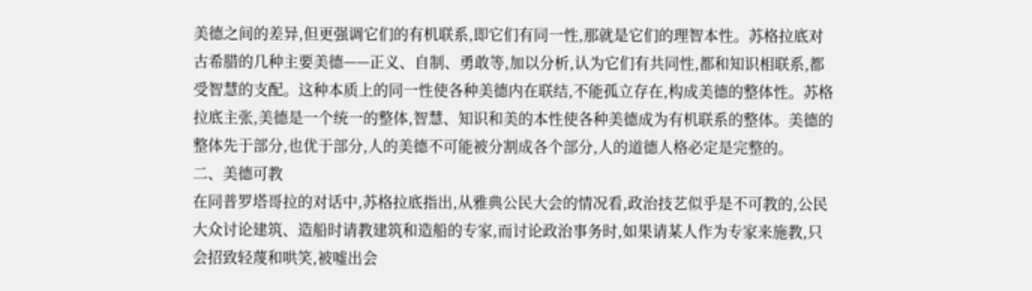美德之间的差异,但更强调它们的有机联系,即它们有同一性,那就是它们的理智本性。苏格拉底对古希腊的几种主要美德——正义、自制、勇敢等,加以分析,认为它们有共同性,都和知识相联系,都受智慧的支配。这种本质上的同一性使各种美德内在联结,不能孤立存在,构成美德的整体性。苏格拉底主张,美德是一个统一的整体,智慧、知识和美的本性使各种美德成为有机联系的整体。美德的整体先于部分,也优于部分,人的美德不可能被分割成各个部分,人的道德人格必定是完整的。
二、美德可教
在同普罗塔哥拉的对话中,苏格拉底指出,从雅典公民大会的情况看,政治技艺似乎是不可教的,公民大众讨论建筑、造船时请教建筑和造船的专家,而讨论政治事务时,如果请某人作为专家来施教,只会招致轻蔑和哄笑,被嘘出会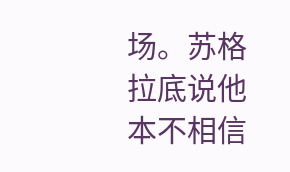场。苏格拉底说他本不相信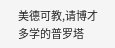美德可教,请博才多学的普罗塔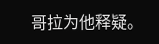哥拉为他释疑。